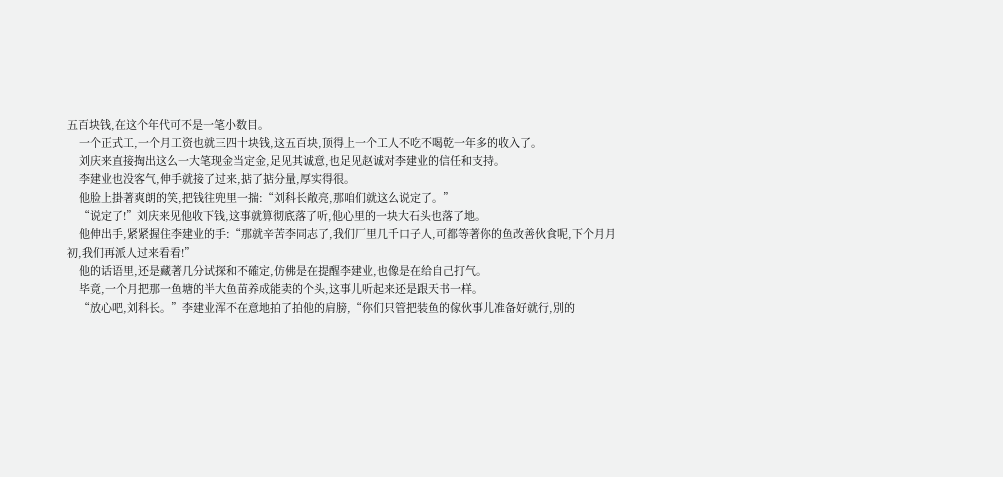五百块钱,在这个年代可不是一笔小数目。
    一个正式工,一个月工资也就三四十块钱,这五百块,顶得上一个工人不吃不喝乾一年多的收入了。
    刘庆来直接掏出这么一大笔现金当定金,足见其诚意,也足见赵诚对李建业的信任和支持。
    李建业也没客气,伸手就接了过来,掂了掂分量,厚实得很。
    他脸上掛著爽朗的笑,把钱往兜里一揣:“刘科长敞亮,那咱们就这么说定了。”
    “说定了!”刘庆来见他收下钱,这事就算彻底落了听,他心里的一块大石头也落了地。
    他伸出手,紧紧握住李建业的手:“那就辛苦李同志了,我们厂里几千口子人,可都等著你的鱼改善伙食呢,下个月月初,我们再派人过来看看!”
    他的话语里,还是藏著几分试探和不確定,仿佛是在提醒李建业,也像是在给自己打气。
    毕竟,一个月把那一鱼塘的半大鱼苗养成能卖的个头,这事儿听起来还是跟天书一样。
    “放心吧,刘科长。”李建业浑不在意地拍了拍他的肩膀,“你们只管把装鱼的傢伙事儿准备好就行,別的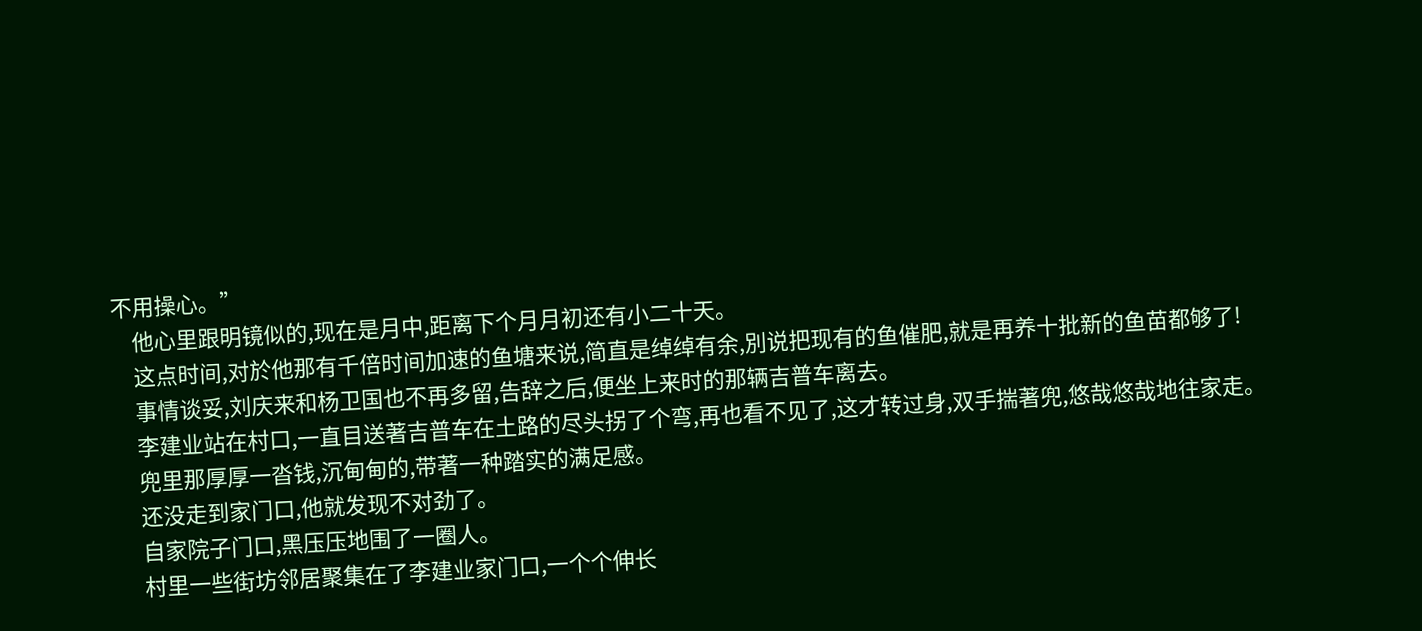不用操心。”
    他心里跟明镜似的,现在是月中,距离下个月月初还有小二十天。
    这点时间,对於他那有千倍时间加速的鱼塘来说,简直是绰绰有余,別说把现有的鱼催肥,就是再养十批新的鱼苗都够了!
    事情谈妥,刘庆来和杨卫国也不再多留,告辞之后,便坐上来时的那辆吉普车离去。
    李建业站在村口,一直目送著吉普车在土路的尽头拐了个弯,再也看不见了,这才转过身,双手揣著兜,悠哉悠哉地往家走。
    兜里那厚厚一沓钱,沉甸甸的,带著一种踏实的满足感。
    还没走到家门口,他就发现不对劲了。
    自家院子门口,黑压压地围了一圈人。
    村里一些街坊邻居聚集在了李建业家门口,一个个伸长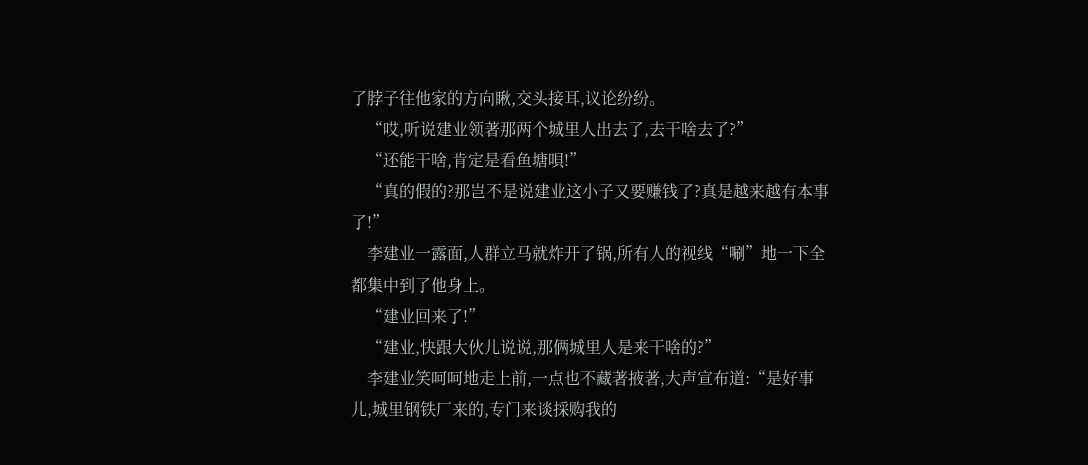了脖子往他家的方向瞅,交头接耳,议论纷纷。
    “哎,听说建业领著那两个城里人出去了,去干啥去了?”
    “还能干啥,肯定是看鱼塘唄!”
    “真的假的?那岂不是说建业这小子又要赚钱了?真是越来越有本事了!”
    李建业一露面,人群立马就炸开了锅,所有人的视线“唰”地一下全都集中到了他身上。
    “建业回来了!”
    “建业,快跟大伙儿说说,那俩城里人是来干啥的?”
    李建业笑呵呵地走上前,一点也不藏著掖著,大声宣布道:“是好事儿,城里钢铁厂来的,专门来谈採购我的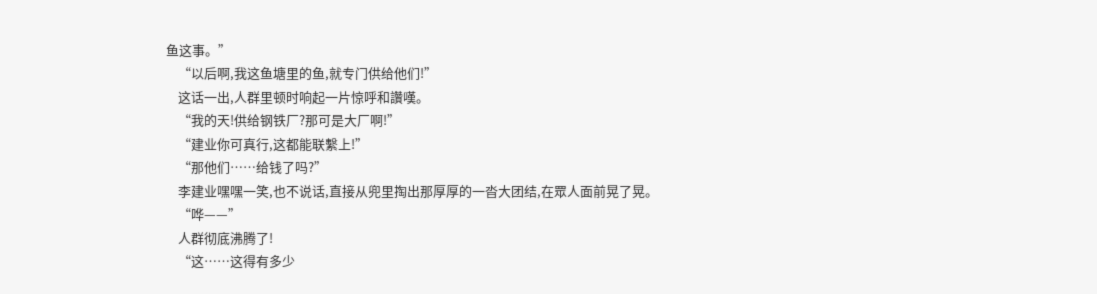鱼这事。”
    “以后啊,我这鱼塘里的鱼,就专门供给他们!”
    这话一出,人群里顿时响起一片惊呼和讚嘆。
    “我的天!供给钢铁厂?那可是大厂啊!”
    “建业你可真行,这都能联繫上!”
    “那他们……给钱了吗?”
    李建业嘿嘿一笑,也不说话,直接从兜里掏出那厚厚的一沓大团结,在眾人面前晃了晃。
    “哗——”
    人群彻底沸腾了!
    “这……这得有多少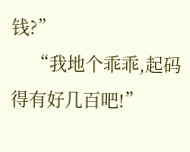钱?”
    “我地个乖乖,起码得有好几百吧!”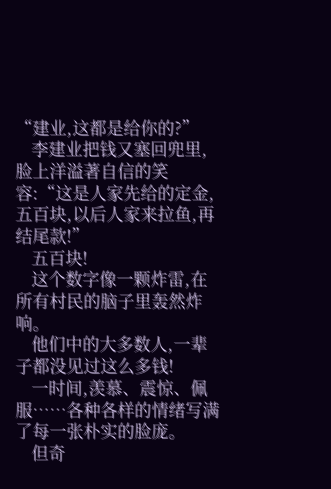“建业,这都是给你的?”
    李建业把钱又塞回兜里,脸上洋溢著自信的笑容:“这是人家先给的定金,五百块,以后人家来拉鱼,再结尾款!”
    五百块!
    这个数字像一颗炸雷,在所有村民的脑子里轰然炸响。
    他们中的大多数人,一辈子都没见过这么多钱!
    一时间,羡慕、震惊、佩服……各种各样的情绪写满了每一张朴实的脸庞。
    但奇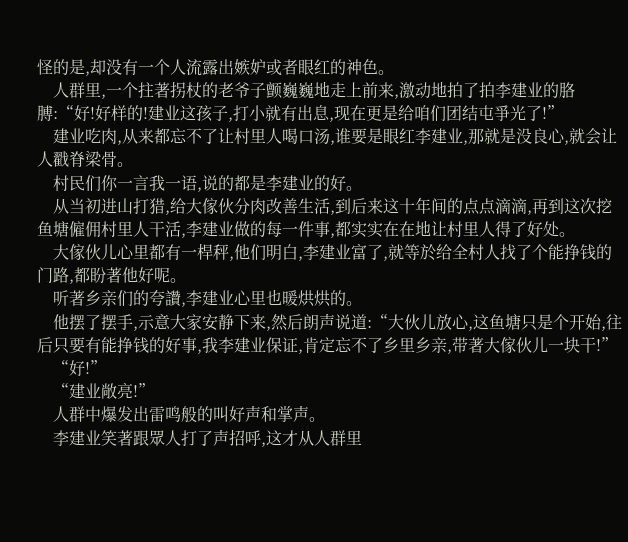怪的是,却没有一个人流露出嫉妒或者眼红的神色。
    人群里,一个拄著拐杖的老爷子颤巍巍地走上前来,激动地拍了拍李建业的胳膊:“好!好样的!建业这孩子,打小就有出息,现在更是给咱们团结屯爭光了!”
    建业吃肉,从来都忘不了让村里人喝口汤,谁要是眼红李建业,那就是没良心,就会让人戳脊梁骨。
    村民们你一言我一语,说的都是李建业的好。
    从当初进山打猎,给大傢伙分肉改善生活,到后来这十年间的点点滴滴,再到这次挖鱼塘僱佣村里人干活,李建业做的每一件事,都实实在在地让村里人得了好处。
    大傢伙儿心里都有一桿秤,他们明白,李建业富了,就等於给全村人找了个能挣钱的门路,都盼著他好呢。
    听著乡亲们的夸讚,李建业心里也暖烘烘的。
    他摆了摆手,示意大家安静下来,然后朗声说道:“大伙儿放心,这鱼塘只是个开始,往后只要有能挣钱的好事,我李建业保证,肯定忘不了乡里乡亲,带著大傢伙儿一块干!”
    “好!”
    “建业敞亮!”
    人群中爆发出雷鸣般的叫好声和掌声。
    李建业笑著跟眾人打了声招呼,这才从人群里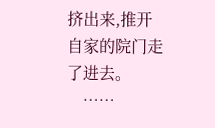挤出来,推开自家的院门走了进去。
    ……